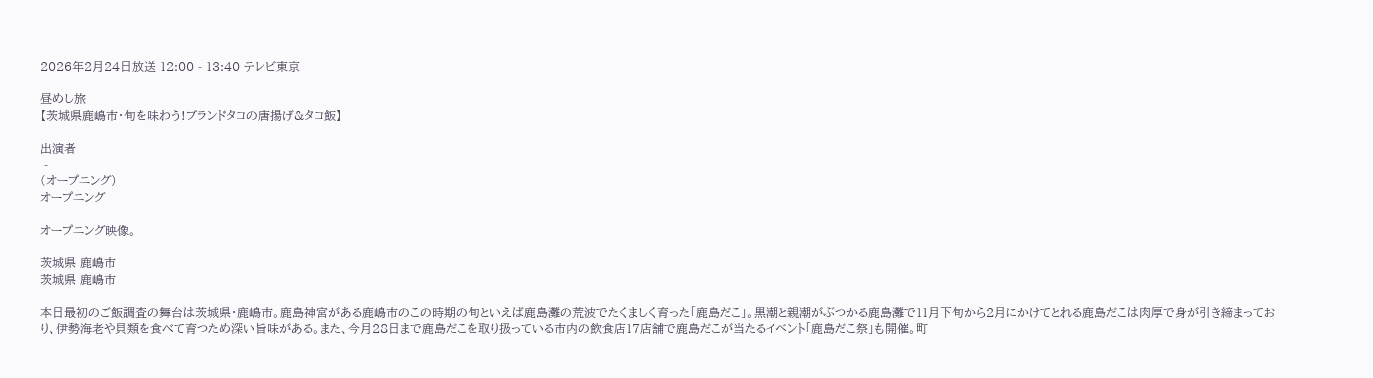2026年2月24日放送 12:00 - 13:40 テレビ東京

昼めし旅
【茨城県鹿嶋市・旬を味わう!ブランドタコの唐揚げ&タコ飯】

出演者
 -
(オープニング)
オープニング

オープニング映像。

茨城県 鹿嶋市
茨城県 鹿嶋市

本日最初のご飯調査の舞台は茨城県・鹿嶋市。鹿島神宮がある鹿嶋市のこの時期の旬といえば鹿島灘の荒波でたくましく育った「鹿島だこ」。黒潮と親潮がぶつかる鹿島灘で11月下旬から2月にかけてとれる鹿島だこは肉厚で身が引き締まっており、伊勢海老や貝類を食べて育つため深い旨味がある。また、今月28日まで鹿島だこを取り扱っている市内の飲食店17店舗で鹿島だこが当たるイベント「鹿島だこ祭」も開催。町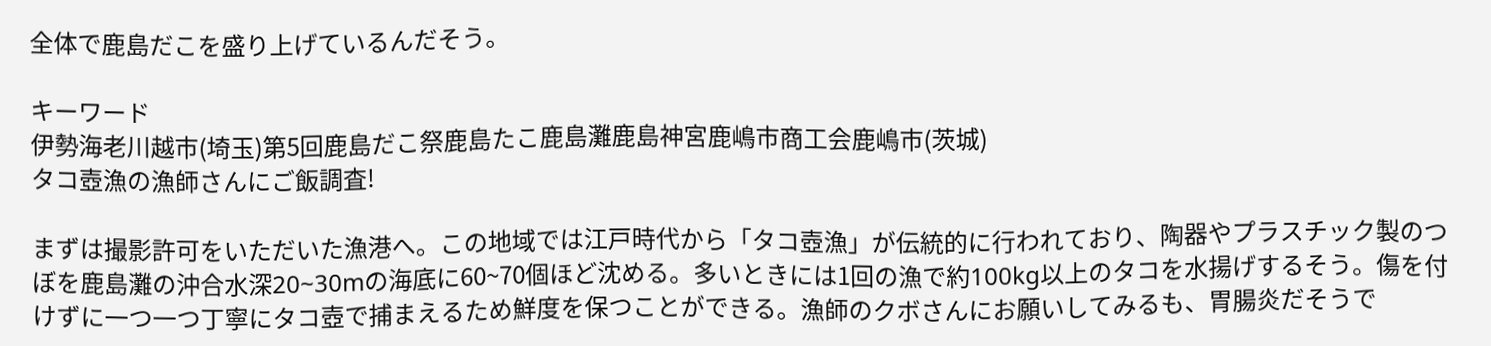全体で鹿島だこを盛り上げているんだそう。

キーワード
伊勢海老川越市(埼玉)第5回鹿島だこ祭鹿島たこ鹿島灘鹿島神宮鹿嶋市商工会鹿嶋市(茨城)
タコ壺漁の漁師さんにご飯調査!

まずは撮影許可をいただいた漁港へ。この地域では江戸時代から「タコ壺漁」が伝統的に行われており、陶器やプラスチック製のつぼを鹿島灘の沖合水深20~30mの海底に60~70個ほど沈める。多いときには1回の漁で約100kg以上のタコを水揚げするそう。傷を付けずに一つ一つ丁寧にタコ壺で捕まえるため鮮度を保つことができる。漁師のクボさんにお願いしてみるも、胃腸炎だそうで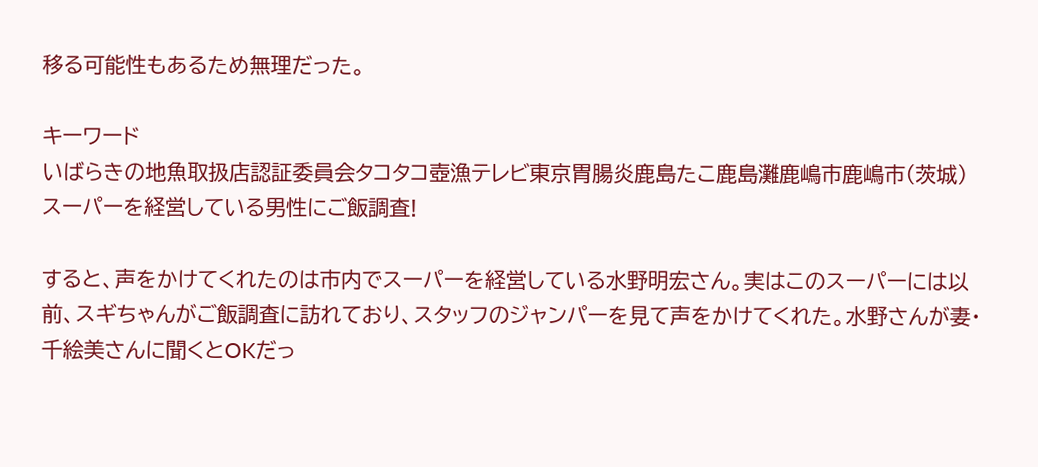移る可能性もあるため無理だった。

キーワード
いばらきの地魚取扱店認証委員会タコタコ壺漁テレビ東京胃腸炎鹿島たこ鹿島灘鹿嶋市鹿嶋市(茨城)
スーパーを経営している男性にご飯調査!

すると、声をかけてくれたのは市内でスーパーを経営している水野明宏さん。実はこのスーパーには以前、スギちゃんがご飯調査に訪れており、スタッフのジャンパーを見て声をかけてくれた。水野さんが妻・千絵美さんに聞くとOKだっ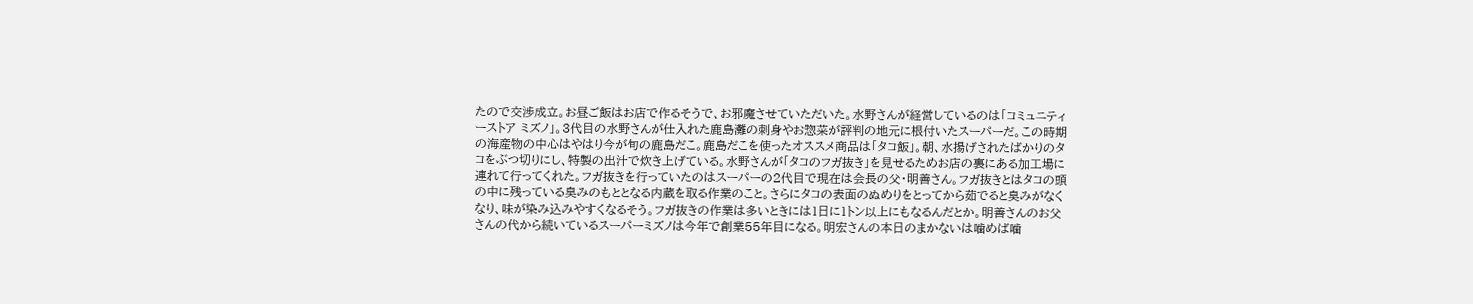たので交渉成立。お昼ご飯はお店で作るそうで、お邪魔させていただいた。水野さんが経営しているのは「コミュニティーストア ミズノ」。3代目の水野さんが仕入れた鹿島灘の刺身やお惣菜が評判の地元に根付いたスーパーだ。この時期の海産物の中心はやはり今が旬の鹿島だこ。鹿島だこを使ったオススメ商品は「タコ飯」。朝、水揚げされたばかりのタコをぶつ切りにし、特製の出汁で炊き上げている。水野さんが「タコのフガ抜き」を見せるためお店の裏にある加工場に連れて行ってくれた。フガ抜きを行っていたのはスーパーの2代目で現在は会長の父・明善さん。フガ抜きとはタコの頭の中に残っている臭みのもととなる内蔵を取る作業のこと。さらにタコの表面のぬめりをとってから茹でると臭みがなくなり、味が染み込みやすくなるそう。フガ抜きの作業は多いときには1日に1トン以上にもなるんだとか。明善さんのお父さんの代から続いているスーパーミズノは今年で創業55年目になる。明宏さんの本日のまかないは噛めば噛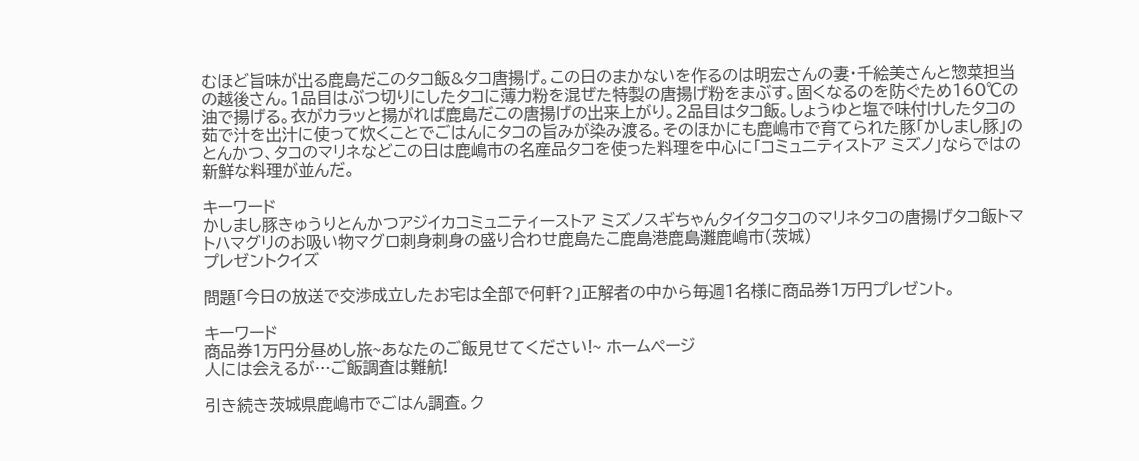むほど旨味が出る鹿島だこのタコ飯&タコ唐揚げ。この日のまかないを作るのは明宏さんの妻・千絵美さんと惣菜担当の越後さん。1品目はぶつ切りにしたタコに薄力粉を混ぜた特製の唐揚げ粉をまぶす。固くなるのを防ぐため160℃の油で揚げる。衣がカラッと揚がれば鹿島だこの唐揚げの出来上がり。2品目はタコ飯。しょうゆと塩で味付けしたタコの茹で汁を出汁に使って炊くことでごはんにタコの旨みが染み渡る。そのほかにも鹿嶋市で育てられた豚「かしまし豚」のとんかつ、タコのマリネなどこの日は鹿嶋市の名産品タコを使った料理を中心に「コミュニティストア ミズノ」ならではの新鮮な料理が並んだ。

キーワード
かしまし豚きゅうりとんかつアジイカコミュニティーストア ミズノスギちゃんタイタコタコのマリネタコの唐揚げタコ飯トマトハマグリのお吸い物マグロ刺身刺身の盛り合わせ鹿島たこ鹿島港鹿島灘鹿嶋市(茨城)
プレゼントクイズ

問題「今日の放送で交渉成立したお宅は全部で何軒?」正解者の中から毎週1名様に商品券1万円プレゼント。

キーワード
商品券1万円分昼めし旅~あなたのご飯見せてください!~ ホームページ
人には会えるが…ご飯調査は難航!

引き続き茨城県鹿嶋市でごはん調査。ク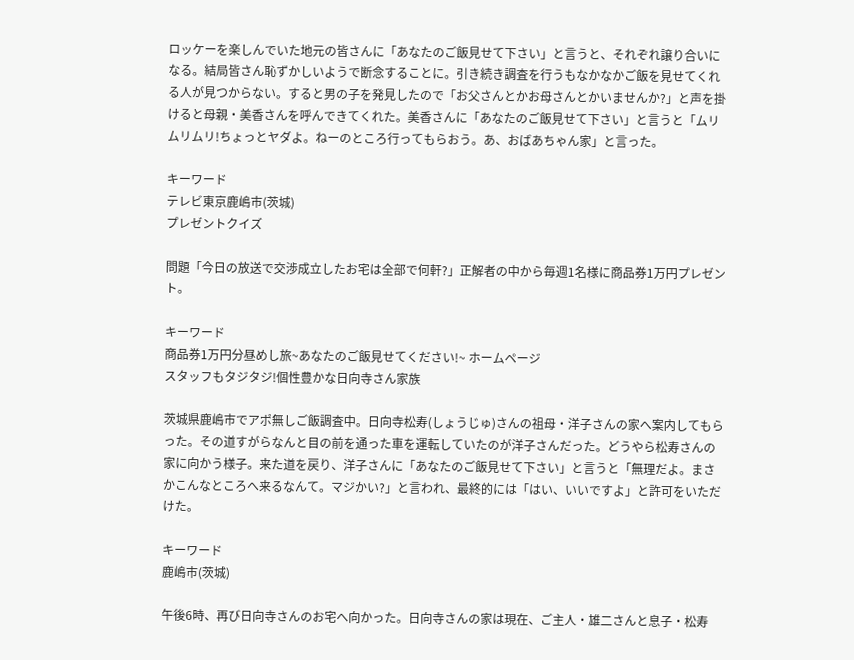ロッケーを楽しんでいた地元の皆さんに「あなたのご飯見せて下さい」と言うと、それぞれ譲り合いになる。結局皆さん恥ずかしいようで断念することに。引き続き調査を行うもなかなかご飯を見せてくれる人が見つからない。すると男の子を発見したので「お父さんとかお母さんとかいませんか?」と声を掛けると母親・美香さんを呼んできてくれた。美香さんに「あなたのご飯見せて下さい」と言うと「ムリムリムリ!ちょっとヤダよ。ねーのところ行ってもらおう。あ、おばあちゃん家」と言った。

キーワード
テレビ東京鹿嶋市(茨城)
プレゼントクイズ

問題「今日の放送で交渉成立したお宅は全部で何軒?」正解者の中から毎週1名様に商品券1万円プレゼント。

キーワード
商品券1万円分昼めし旅~あなたのご飯見せてください!~ ホームページ
スタッフもタジタジ!個性豊かな日向寺さん家族

茨城県鹿嶋市でアポ無しご飯調査中。日向寺松寿(しょうじゅ)さんの祖母・洋子さんの家へ案内してもらった。その道すがらなんと目の前を通った車を運転していたのが洋子さんだった。どうやら松寿さんの家に向かう様子。来た道を戻り、洋子さんに「あなたのご飯見せて下さい」と言うと「無理だよ。まさかこんなところへ来るなんて。マジかい?」と言われ、最終的には「はい、いいですよ」と許可をいただけた。

キーワード
鹿嶋市(茨城)

午後6時、再び日向寺さんのお宅へ向かった。日向寺さんの家は現在、ご主人・雄二さんと息子・松寿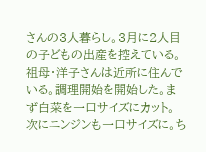さんの3人暮らし。3月に2人目の子どもの出産を控えている。祖母・洋子さんは近所に住んでいる。調理開始を開始した。まず白菜を一口サイズにカット。次にニンジンも一口サイズに。ち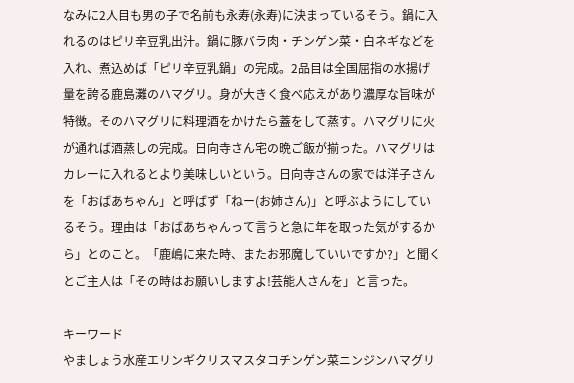なみに2人目も男の子で名前も永寿(永寿)に決まっているそう。鍋に入れるのはピリ辛豆乳出汁。鍋に豚バラ肉・チンゲン菜・白ネギなどを入れ、煮込めば「ピリ辛豆乳鍋」の完成。2品目は全国屈指の水揚げ量を誇る鹿島灘のハマグリ。身が大きく食べ応えがあり濃厚な旨味が特徴。そのハマグリに料理酒をかけたら蓋をして蒸す。ハマグリに火が通れば酒蒸しの完成。日向寺さん宅の晩ご飯が揃った。ハマグリはカレーに入れるとより美味しいという。日向寺さんの家では洋子さんを「おばあちゃん」と呼ばず「ねー(お姉さん)」と呼ぶようにしているそう。理由は「おばあちゃんって言うと急に年を取った気がするから」とのこと。「鹿嶋に来た時、またお邪魔していいですか?」と聞くとご主人は「その時はお願いしますよ!芸能人さんを」と言った。

キーワード
やましょう水産エリンギクリスマスタコチンゲン菜ニンジンハマグリ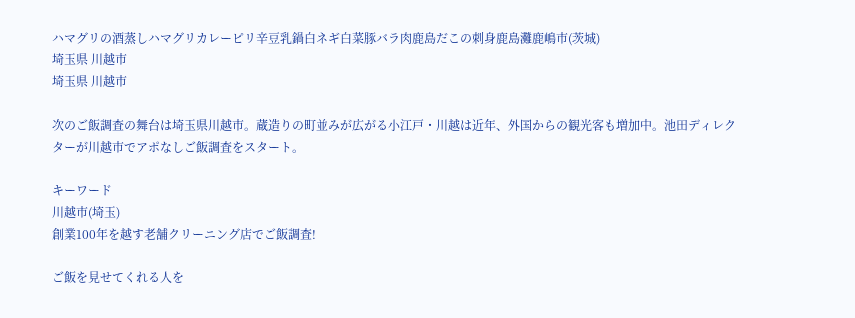ハマグリの酒蒸しハマグリカレーピリ辛豆乳鍋白ネギ白菜豚バラ肉鹿島だこの刺身鹿島灘鹿嶋市(茨城)
埼玉県 川越市
埼玉県 川越市

次のご飯調査の舞台は埼玉県川越市。蔵造りの町並みが広がる小江戸・川越は近年、外国からの観光客も増加中。池田ディレクターが川越市でアポなしご飯調査をスタート。

キーワード
川越市(埼玉)
創業100年を越す老舗クリーニング店でご飯調査!

ご飯を見せてくれる人を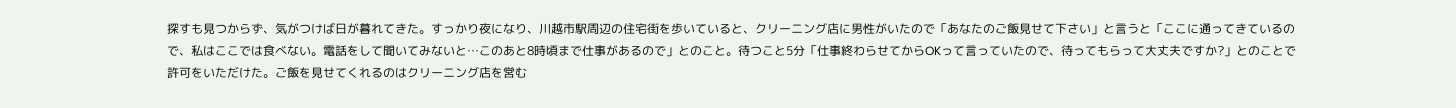探すも見つからず、気がつけば日が暮れてきた。すっかり夜になり、川越市駅周辺の住宅街を歩いていると、クリーニング店に男性がいたので「あなたのご飯見せて下さい」と言うと「ここに通ってきているので、私はここでは食べない。電話をして聞いてみないと…このあと8時頃まで仕事があるので」とのこと。待つこと5分「仕事終わらせてからOKって言っていたので、待ってもらって大丈夫ですか?」とのことで許可をいただけた。ご飯を見せてくれるのはクリーニング店を営む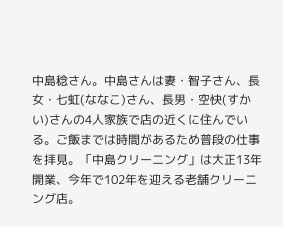中島稔さん。中島さんは妻・智子さん、長女・七虹(ななこ)さん、長男・空快(すかい)さんの4人家族で店の近くに住んでいる。ご飯までは時間があるため普段の仕事を拝見。「中島クリーニング」は大正13年開業、今年で102年を迎える老舗クリーニング店。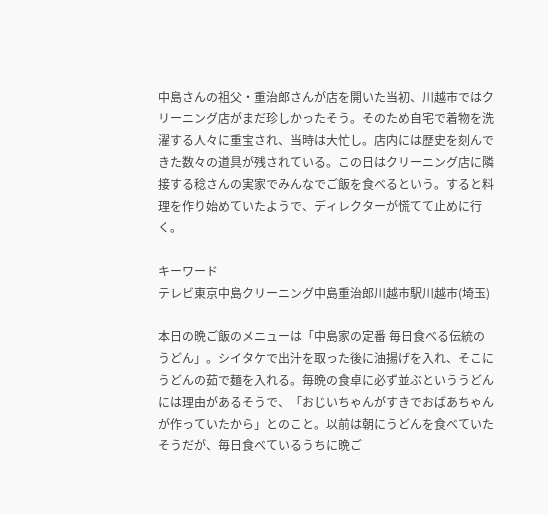中島さんの祖父・重治郎さんが店を開いた当初、川越市ではクリーニング店がまだ珍しかったそう。そのため自宅で着物を洗濯する人々に重宝され、当時は大忙し。店内には歴史を刻んできた数々の道具が残されている。この日はクリーニング店に隣接する稔さんの実家でみんなでご飯を食べるという。すると料理を作り始めていたようで、ディレクターが慌てて止めに行く。

キーワード
テレビ東京中島クリーニング中島重治郎川越市駅川越市(埼玉)

本日の晩ご飯のメニューは「中島家の定番 毎日食べる伝統のうどん」。シイタケで出汁を取った後に油揚げを入れ、そこにうどんの茹で麺を入れる。毎晩の食卓に必ず並ぶといううどんには理由があるそうで、「おじいちゃんがすきでおばあちゃんが作っていたから」とのこと。以前は朝にうどんを食べていたそうだが、毎日食べているうちに晩ご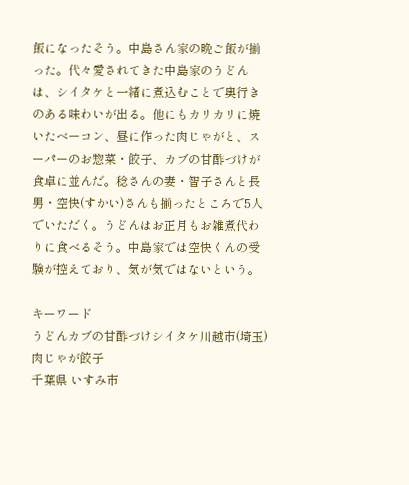飯になったそう。中島さん家の晩ご飯が揃った。代々愛されてきた中島家のうどんは、シイタケと一緒に煮込むことで奥行きのある味わいが出る。他にもカリカリに焼いたベーコン、昼に作った肉じゃがと、スーパーのお惣菜・餃子、カブの甘酢づけが食卓に並んだ。稔さんの妻・智子さんと長男・空快(すかい)さんも揃ったところで5人でいただく。うどんはお正月もお雑煮代わりに食べるそう。中島家では空快くんの受験が控えており、気が気ではないという。

キーワード
うどんカブの甘酢づけシイタケ川越市(埼玉)肉じゃが餃子
千葉県 いすみ市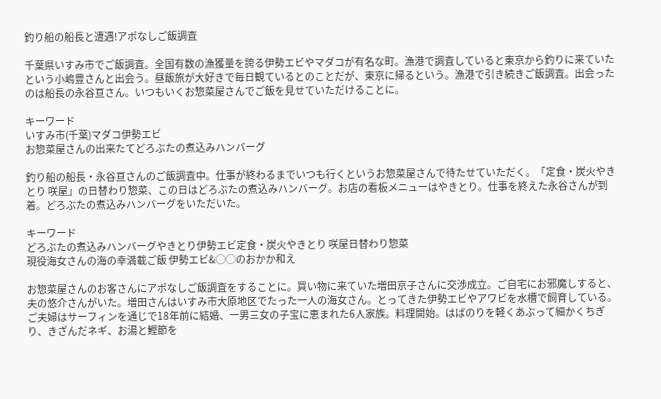釣り船の船長と遭遇!アポなしご飯調査

千葉県いすみ市でご飯調査。全国有数の漁獲量を誇る伊勢エビやマダコが有名な町。漁港で調査していると東京から釣りに来ていたという小嶋豊さんと出会う。昼飯旅が大好きで毎日観ているとのことだが、東京に帰るという。漁港で引き続きご飯調査。出会ったのは船長の永谷亘さん。いつもいくお惣菜屋さんでご飯を見せていただけることに。

キーワード
いすみ市(千葉)マダコ伊勢エビ
お惣菜屋さんの出来たてどろぶたの煮込みハンバーグ

釣り船の船長・永谷亘さんのご飯調査中。仕事が終わるまでいつも行くというお惣菜屋さんで待たせていただく。「定食・炭火やきとり 咲屋」の日替わり惣菜、この日はどろぶたの煮込みハンバーグ。お店の看板メニューはやきとり。仕事を終えた永谷さんが到着。どろぶたの煮込みハンバーグをいただいた。

キーワード
どろぶたの煮込みハンバーグやきとり伊勢エビ定食・炭火やきとり 咲屋日替わり惣菜
現役海女さんの海の幸満載ご飯 伊勢エビ&◯◯のおかか和え

お惣菜屋さんのお客さんにアポなしご飯調査をすることに。買い物に来ていた増田京子さんに交渉成立。ご自宅にお邪魔しすると、夫の悠介さんがいた。増田さんはいすみ市大原地区でたった一人の海女さん。とってきた伊勢エビやアワビを水槽で飼育している。ご夫婦はサーフィンを通じで18年前に結婚、一男三女の子宝に恵まれた6人家族。料理開始。はばのりを軽くあぶって細かくちぎり、きざんだネギ、お湯と鰹節を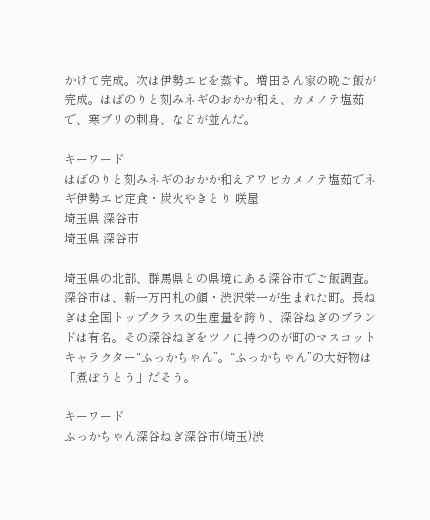かけて完成。次は伊勢エビを蒸す。増田さん家の晩ご飯が完成。はばのりと刻みネギのおかか和え、カメノテ塩茹で、寒ブリの刺身、などが並んだ。

キーワード
はばのりと刻みネギのおかか和えアワビカメノテ塩茹でネギ伊勢エビ定食・炭火やきとり 咲屋
埼玉県 深谷市
埼玉県 深谷市

埼玉県の北部、群馬県との県境にある深谷市でご飯調査。深谷市は、新一万円札の顔・渋沢栄一が生まれた町。長ねぎは全国トップクラスの生産量を誇り、深谷ねぎのブランドは有名。その深谷ねぎをツノに持つのが町のマスコットキャラクター“ふっかちゃん”。“ふっかちゃん”の大好物は「煮ぼうとう」だそう。

キーワード
ふっかちゃん深谷ねぎ深谷市(埼玉)渋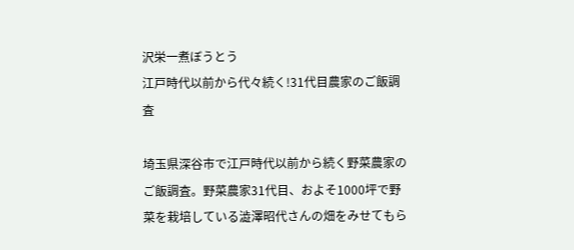沢栄一煮ぼうとう
江戸時代以前から代々続く!31代目農家のご飯調査

埼玉県深谷市で江戸時代以前から続く野菜農家のご飯調査。野菜農家31代目、およそ1000坪で野菜を栽培している澁澤昭代さんの畑をみせてもら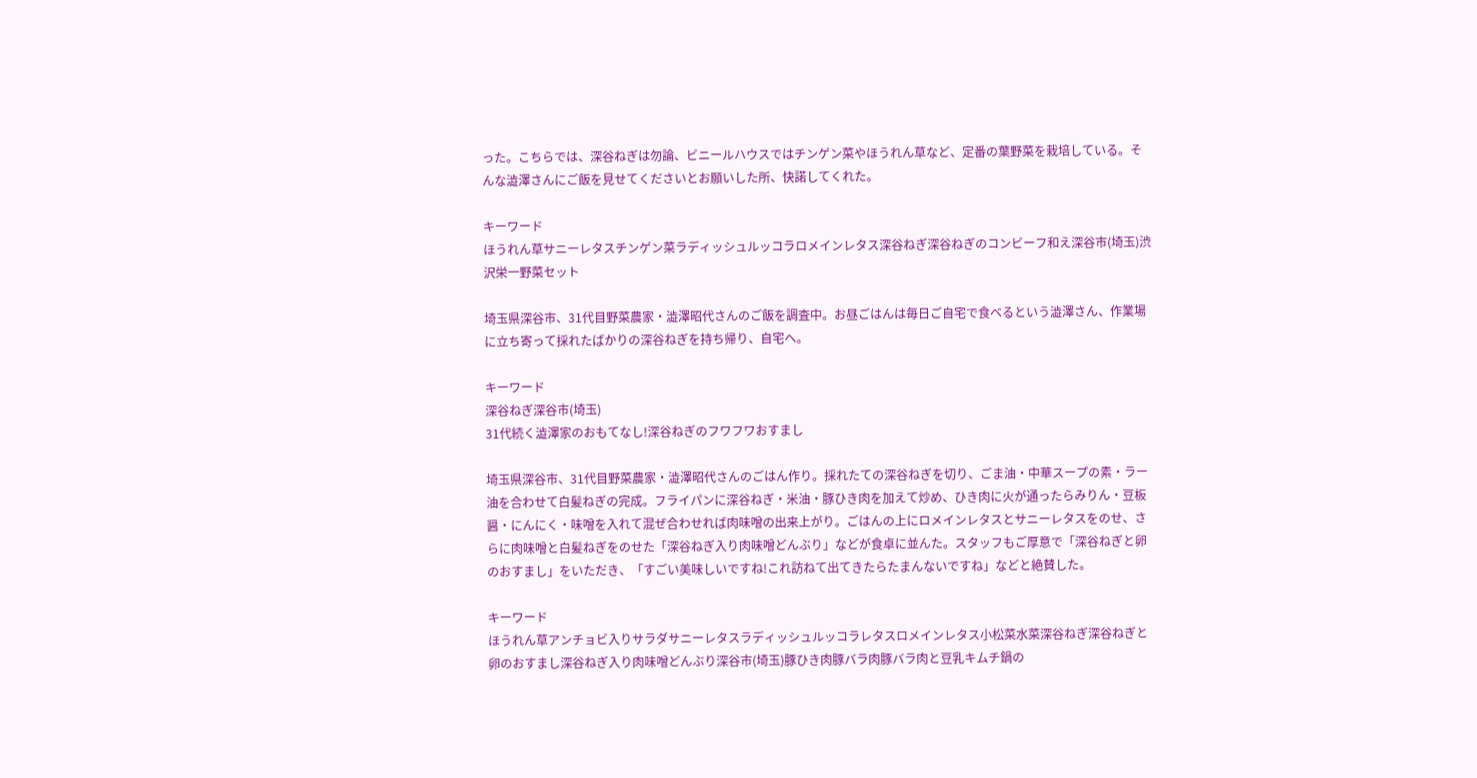った。こちらでは、深谷ねぎは勿論、ビニールハウスではチンゲン菜やほうれん草など、定番の葉野菜を栽培している。そんな澁澤さんにご飯を見せてくださいとお願いした所、快諾してくれた。

キーワード
ほうれん草サニーレタスチンゲン菜ラディッシュルッコラロメインレタス深谷ねぎ深谷ねぎのコンビーフ和え深谷市(埼玉)渋沢栄一野菜セット

埼玉県深谷市、31代目野菜農家・澁澤昭代さんのご飯を調査中。お昼ごはんは毎日ご自宅で食べるという澁澤さん、作業場に立ち寄って採れたばかりの深谷ねぎを持ち帰り、自宅へ。

キーワード
深谷ねぎ深谷市(埼玉)
31代続く澁澤家のおもてなし!深谷ねぎのフワフワおすまし

埼玉県深谷市、31代目野菜農家・澁澤昭代さんのごはん作り。採れたての深谷ねぎを切り、ごま油・中華スープの素・ラー油を合わせて白髪ねぎの完成。フライパンに深谷ねぎ・米油・豚ひき肉を加えて炒め、ひき肉に火が通ったらみりん・豆板醤・にんにく・味噌を入れて混ぜ合わせれば肉味噌の出来上がり。ごはんの上にロメインレタスとサニーレタスをのせ、さらに肉味噌と白髪ねぎをのせた「深谷ねぎ入り肉味噌どんぶり」などが食卓に並んた。スタッフもご厚意で「深谷ねぎと卵のおすまし」をいただき、「すごい美味しいですね!これ訪ねて出てきたらたまんないですね」などと絶賛した。

キーワード
ほうれん草アンチョビ入りサラダサニーレタスラディッシュルッコラレタスロメインレタス小松菜水菜深谷ねぎ深谷ねぎと卵のおすまし深谷ねぎ入り肉味噌どんぶり深谷市(埼玉)豚ひき肉豚バラ肉豚バラ肉と豆乳キムチ鍋の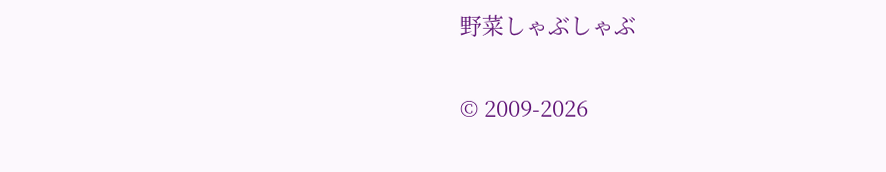野菜しゃぶしゃぶ

© 2009-2026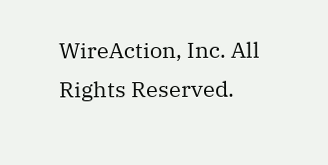WireAction, Inc. All Rights Reserved.